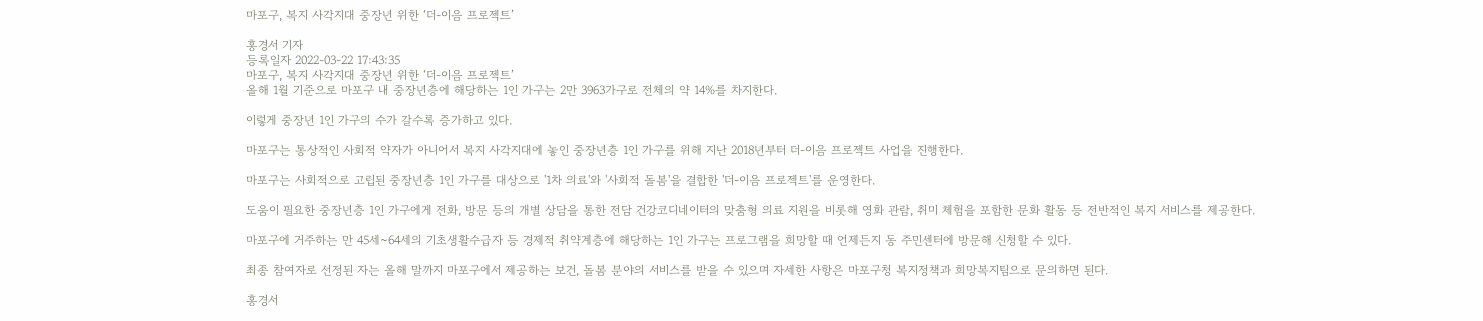마포구, 복지 사각지대 중장년 위한 ‘더-이음 프로젝트’

홍경서 기자
등록일자 2022-03-22 17:43:35
마포구, 복지 사각지대 중장년 위한 ‘더-이음 프로젝트’
올해 1월 기준으로 마포구 내 중장년층에 해당하는 1인 가구는 2만 3963가구로 전체의 약 14%를 차지한다.

이렇게 중장년 1인 가구의 수가 갈수록 증가하고 있다.

마포구는 통상적인 사회적 약자가 아니어서 복지 사각지대에 놓인 중장년층 1인 가구를 위해 지난 2018년부터 더-이음 프로젝트 사업을 진행한다.

마포구는 사회적으로 고립된 중장년층 1인 가구를 대상으로 '1차 의료'와 '사회적 돌봄'을 결합한 '더-이음 프로젝트'를 운영한다.

도움이 필요한 중장년층 1인 가구에게 전화, 방문 등의 개별 상담을 통한 전담 건강코디네이터의 맞춤형 의료 지원을 비롯해 영화 관람, 취미 체험을 포함한 문화 활동 등 전반적인 복지 서비스를 제공한다.

마포구에 거주하는 만 45세~64세의 기초생활수급자 등 경제적 취약계층에 해당하는 1인 가구는 프로그램을 희망할 때 언제든지 동 주민센터에 방문해 신청할 수 있다.

최종 참여자로 선정된 자는 올해 말까지 마포구에서 제공하는 보건, 돌봄 분야의 서비스를 받을 수 있으며 자세한 사항은 마포구청 복지정책과 희망복지팀으로 문의하면 된다.

홍경서